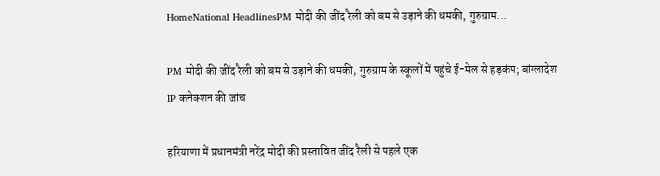HomeNational HeadlinesPM मोदी की जींद रैली को बम से उड़ाने की धमकी, गुरुग्राम...

PM मोदी की जींद रैली को बम से उड़ाने की धमकी, गुरुग्राम के स्कूलों में पहुंचे ई-मेल से हड़कंप; बांग्लादेश IP कनेक्शन की जांच

हरियाणा में प्रधानमंत्री नरेंद्र मोदी की प्रस्तावित जींद रैली से पहले एक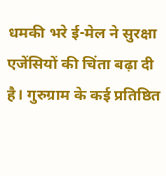धमकी भरे ई-मेल ने सुरक्षा एजेंसियों की चिंता बढ़ा दी है। गुरुग्राम के कई प्रतिष्ठित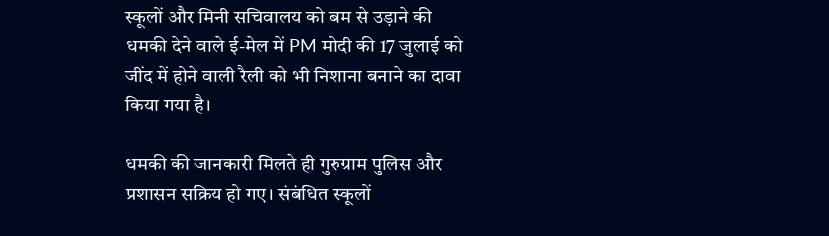स्कूलों और मिनी सचिवालय को बम से उड़ाने की धमकी देने वाले ई-मेल में PM मोदी की 17 जुलाई को जींद में होने वाली रैली को भी निशाना बनाने का दावा किया गया है।

धमकी की जानकारी मिलते ही गुरुग्राम पुलिस और प्रशासन सक्रिय हो गए। संबंधित स्कूलों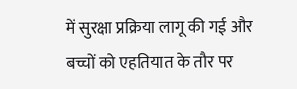में सुरक्षा प्रक्रिया लागू की गई और बच्चों को एहतियात के तौर पर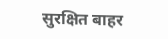सुरक्षित बाहर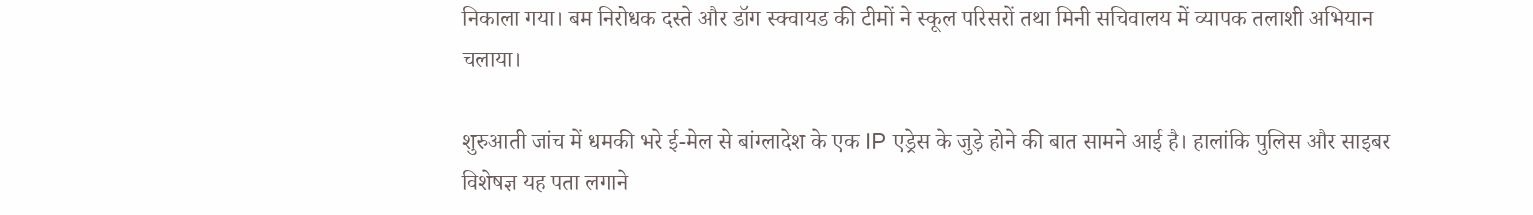निकाला गया। बम निरोधक दस्ते और डॉग स्क्वायड की टीमों ने स्कूल परिसरों तथा मिनी सचिवालय में व्यापक तलाशी अभियान चलाया।

शुरुआती जांच में धमकी भरे ई-मेल से बांग्लादेश के एक IP एड्रेस के जुड़े होने की बात सामने आई है। हालांकि पुलिस और साइबर विशेषज्ञ यह पता लगाने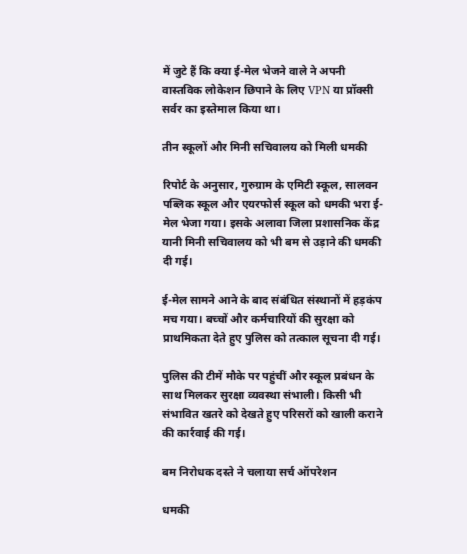में जुटे हैं कि क्या ई-मेल भेजने वाले ने अपनी वास्तविक लोकेशन छिपाने के लिए VPN या प्रॉक्सी सर्वर का इस्तेमाल किया था।

तीन स्कूलों और मिनी सचिवालय को मिली धमकी

रिपोर्ट के अनुसार, गुरुग्राम के एमिटी स्कूल, सालवन पब्लिक स्कूल और एयरफोर्स स्कूल को धमकी भरा ई-मेल भेजा गया। इसके अलावा जिला प्रशासनिक केंद्र यानी मिनी सचिवालय को भी बम से उड़ाने की धमकी दी गई।

ई-मेल सामने आने के बाद संबंधित संस्थानों में हड़कंप मच गया। बच्चों और कर्मचारियों की सुरक्षा को प्राथमिकता देते हुए पुलिस को तत्काल सूचना दी गई।

पुलिस की टीमें मौके पर पहुंचीं और स्कूल प्रबंधन के साथ मिलकर सुरक्षा व्यवस्था संभाली। किसी भी संभावित खतरे को देखते हुए परिसरों को खाली कराने की कार्रवाई की गई।

बम निरोधक दस्ते ने चलाया सर्च ऑपरेशन

धमकी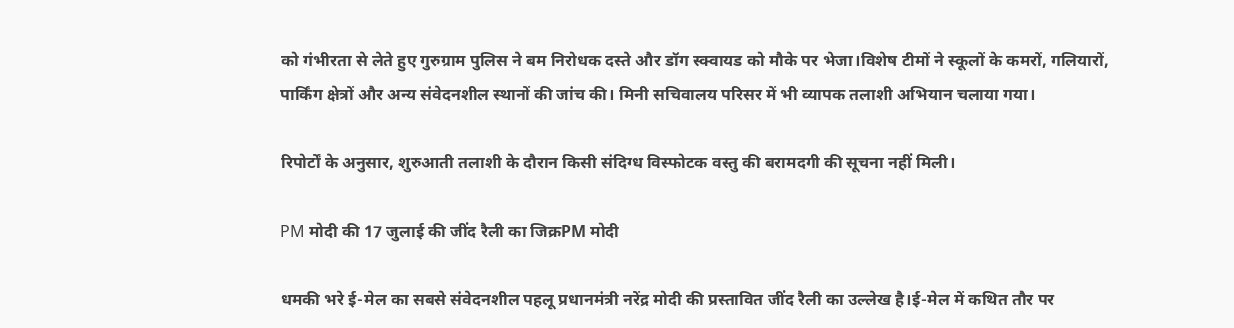को गंभीरता से लेते हुए गुरुग्राम पुलिस ने बम निरोधक दस्ते और डॉग स्क्वायड को मौके पर भेजा।विशेष टीमों ने स्कूलों के कमरों, गलियारों, पार्किंग क्षेत्रों और अन्य संवेदनशील स्थानों की जांच की। मिनी सचिवालय परिसर में भी व्यापक तलाशी अभियान चलाया गया।

रिपोर्टों के अनुसार, शुरुआती तलाशी के दौरान किसी संदिग्ध विस्फोटक वस्तु की बरामदगी की सूचना नहीं मिली।

PM मोदी की 17 जुलाई की जींद रैली का जिक्रPM मोदी

धमकी भरे ई-मेल का सबसे संवेदनशील पहलू प्रधानमंत्री नरेंद्र मोदी की प्रस्तावित जींद रैली का उल्लेख है।ई-मेल में कथित तौर पर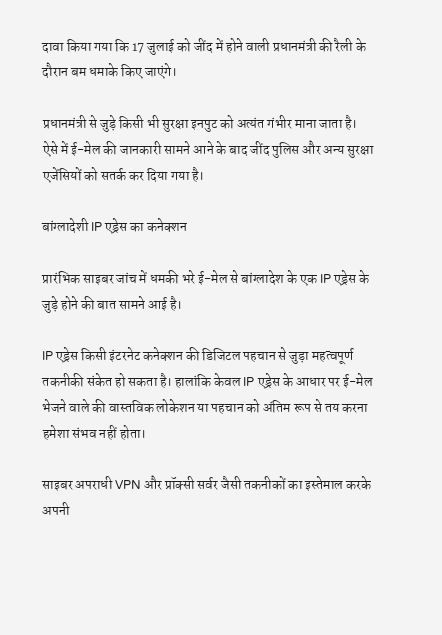दावा किया गया कि 17 जुलाई को जींद में होने वाली प्रधानमंत्री की रैली के दौरान बम धमाके किए जाएंगे।

प्रधानमंत्री से जुड़े किसी भी सुरक्षा इनपुट को अत्यंत गंभीर माना जाता है। ऐसे में ई-मेल की जानकारी सामने आने के बाद जींद पुलिस और अन्य सुरक्षा एजेंसियों को सतर्क कर दिया गया है।

बांग्लादेशी IP एड्रेस का कनेक्शन

प्रारंभिक साइबर जांच में धमकी भरे ई-मेल से बांग्लादेश के एक IP एड्रेस के जुड़े होने की बात सामने आई है।

IP एड्रेस किसी इंटरनेट कनेक्शन की डिजिटल पहचान से जुड़ा महत्वपूर्ण तकनीकी संकेत हो सकता है। हालांकि केवल IP एड्रेस के आधार पर ई-मेल भेजने वाले की वास्तविक लोकेशन या पहचान को अंतिम रूप से तय करना हमेशा संभव नहीं होता।

साइबर अपराधी VPN और प्रॉक्सी सर्वर जैसी तकनीकों का इस्तेमाल करके अपनी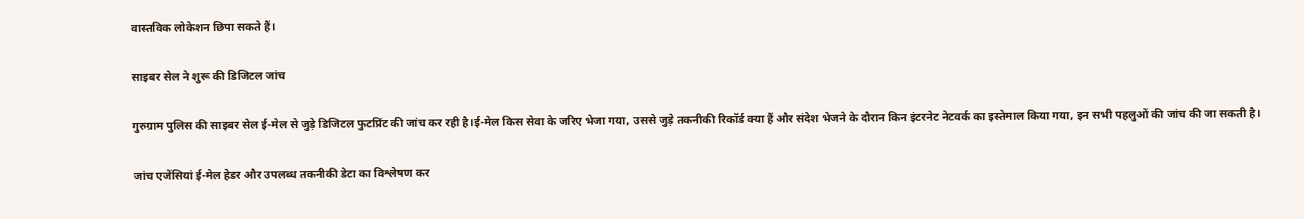वास्तविक लोकेशन छिपा सकते हैं।

साइबर सेल ने शुरू की डिजिटल जांच

गुरुग्राम पुलिस की साइबर सेल ई-मेल से जुड़े डिजिटल फुटप्रिंट की जांच कर रही है।ई-मेल किस सेवा के जरिए भेजा गया, उससे जुड़े तकनीकी रिकॉर्ड क्या हैं और संदेश भेजने के दौरान किन इंटरनेट नेटवर्क का इस्तेमाल किया गया, इन सभी पहलुओं की जांच की जा सकती है।

जांच एजेंसियां ई-मेल हेडर और उपलब्ध तकनीकी डेटा का विश्लेषण कर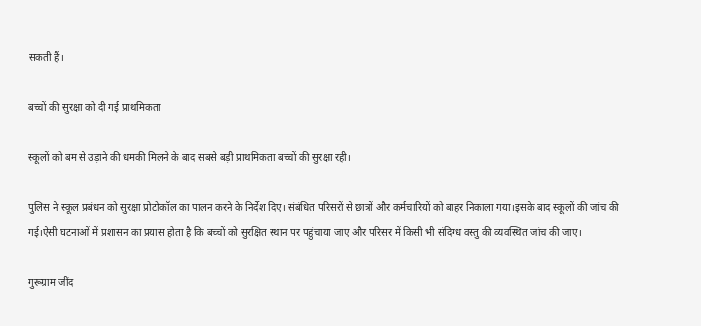सकती हैं।

बच्चों की सुरक्षा को दी गई प्राथमिकता

स्कूलों को बम से उड़ाने की धमकी मिलने के बाद सबसे बड़ी प्राथमिकता बच्चों की सुरक्षा रही।

पुलिस ने स्कूल प्रबंधन को सुरक्षा प्रोटोकॉल का पालन करने के निर्देश दिए। संबंधित परिसरों से छात्रों और कर्मचारियों को बाहर निकाला गया।इसके बाद स्कूलों की जांच की गई।ऐसी घटनाओं में प्रशासन का प्रयास होता है कि बच्चों को सुरक्षित स्थान पर पहुंचाया जाए और परिसर में किसी भी संदिग्ध वस्तु की व्यवस्थित जांच की जाए।

गुरूग्राम जींद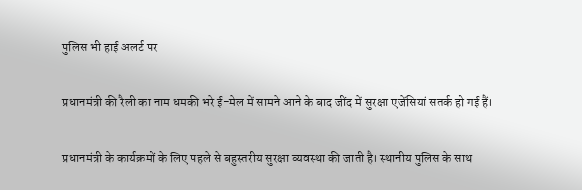पुलिस भी हाई अलर्ट पर

प्रधानमंत्री की रैली का नाम धमकी भरे ई-मेल में सामने आने के बाद जींद में सुरक्षा एजेंसियां सतर्क हो गई हैं।

प्रधानमंत्री के कार्यक्रमों के लिए पहले से बहुस्तरीय सुरक्षा व्यवस्था की जाती है। स्थानीय पुलिस के साथ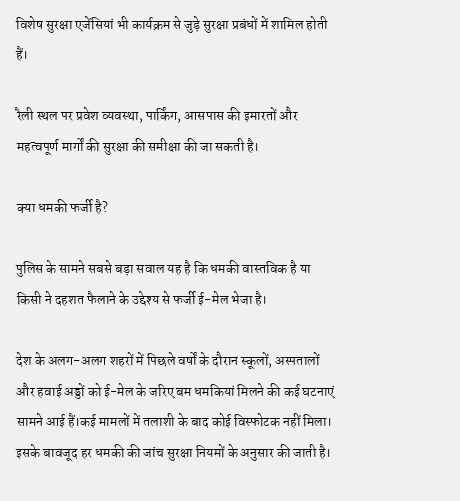विशेष सुरक्षा एजेंसियां भी कार्यक्रम से जुड़े सुरक्षा प्रबंधों में शामिल होती हैं।

रैली स्थल पर प्रवेश व्यवस्था, पार्किंग, आसपास की इमारतों और महत्वपूर्ण मार्गों की सुरक्षा की समीक्षा की जा सकती है।

क्या धमकी फर्जी है?

पुलिस के सामने सबसे बड़ा सवाल यह है कि धमकी वास्तविक है या किसी ने दहशत फैलाने के उद्देश्य से फर्जी ई-मेल भेजा है।

देश के अलग-अलग शहरों में पिछले वर्षों के दौरान स्कूलों, अस्पतालों और हवाई अड्डों को ई-मेल के जरिए बम धमकियां मिलने की कई घटनाएं सामने आई हैं।कई मामलों में तलाशी के बाद कोई विस्फोटक नहीं मिला। इसके बावजूद हर धमकी की जांच सुरक्षा नियमों के अनुसार की जाती है।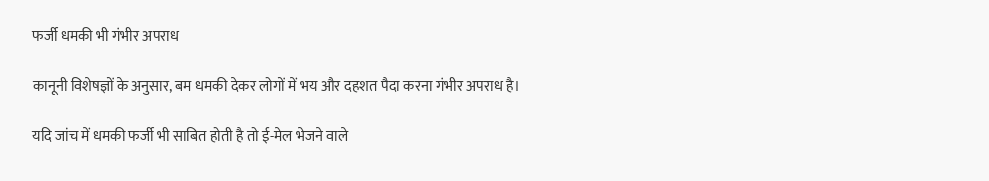फर्जी धमकी भी गंभीर अपराध

कानूनी विशेषज्ञों के अनुसार, बम धमकी देकर लोगों में भय और दहशत पैदा करना गंभीर अपराध है।

यदि जांच में धमकी फर्जी भी साबित होती है तो ई-मेल भेजने वाले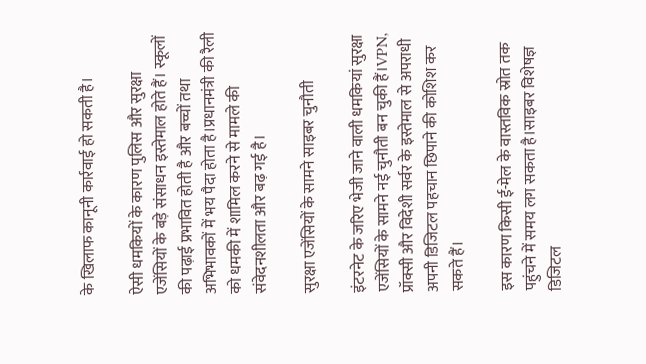के खिलाफ कानूनी कार्रवाई हो सकती है।

ऐसी धमकियों के कारण पुलिस और सुरक्षा एजेंसियों के बड़े संसाधन इस्तेमाल होते हैं। स्कूलों की पढ़ाई प्रभावित होती है और बच्चों तथा अभिभावकों में भय पैदा होता है।प्रधानमंत्री की रैली को धमकी में शामिल करने से मामले की संवेदनशीलता और बढ़ गई है।

सुरक्षा एजेंसियों के सामने साइबर चुनौती

इंटरनेट के जरिए भेजी जाने वाली धमकियां सुरक्षा एजेंसियों के सामने नई चुनौती बन चुकी हैं।VPN, प्रॉक्सी और विदेशी सर्वर के इस्तेमाल से अपराधी अपनी डिजिटल पहचान छिपाने की कोशिश कर सकते हैं।

इस कारण किसी ई-मेल के वास्तविक स्रोत तक पहुंचने में समय लग सकता है।साइबर विशेषज्ञ डिजिटल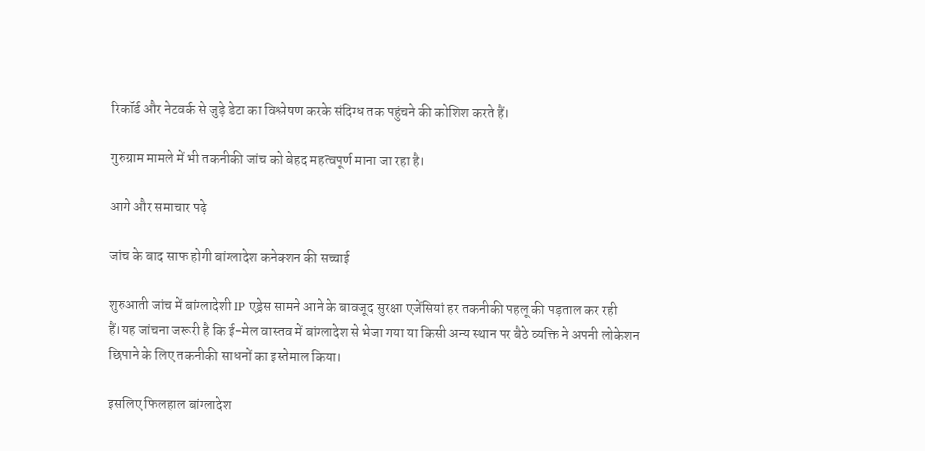रिकॉर्ड और नेटवर्क से जुड़े डेटा का विश्लेषण करके संदिग्ध तक पहुंचने की कोशिश करते हैं।

गुरुग्राम मामले में भी तकनीकी जांच को बेहद महत्वपूर्ण माना जा रहा है।

आगे और समाचार पढ़े

जांच के बाद साफ होगी बांग्लादेश कनेक्शन की सच्चाई

शुरुआती जांच में बांग्लादेशी IP एड्रेस सामने आने के बावजूद सुरक्षा एजेंसियां हर तकनीकी पहलू की पड़ताल कर रही हैं।यह जांचना जरूरी है कि ई-मेल वास्तव में बांग्लादेश से भेजा गया या किसी अन्य स्थान पर बैठे व्यक्ति ने अपनी लोकेशन छिपाने के लिए तकनीकी साधनों का इस्तेमाल किया।

इसलिए फिलहाल बांग्लादेश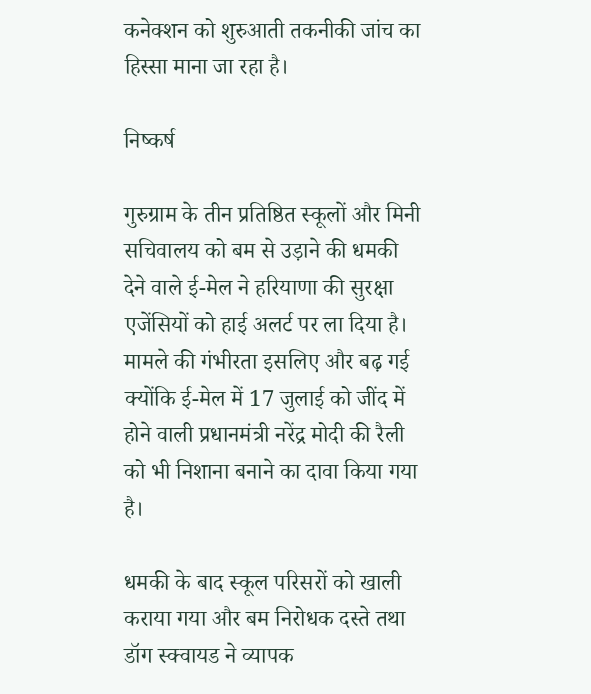कनेक्शन को शुरुआती तकनीकी जांच का हिस्सा माना जा रहा है।

निष्कर्ष

गुरुग्राम के तीन प्रतिष्ठित स्कूलों और मिनी सचिवालय को बम से उड़ाने की धमकी देने वाले ई-मेल ने हरियाणा की सुरक्षा एजेंसियों को हाई अलर्ट पर ला दिया है। मामले की गंभीरता इसलिए और बढ़ गई क्योंकि ई-मेल में 17 जुलाई को जींद में होने वाली प्रधानमंत्री नरेंद्र मोदी की रैली को भी निशाना बनाने का दावा किया गया है।

धमकी के बाद स्कूल परिसरों को खाली कराया गया और बम निरोधक दस्ते तथा डॉग स्क्वायड ने व्यापक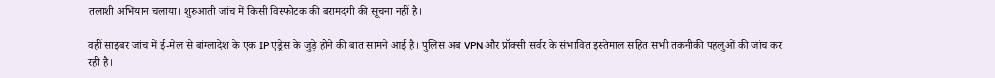तलाशी अभियान चलाया। शुरुआती जांच में किसी विस्फोटक की बरामदगी की सूचना नहीं है।

वहीं साइबर जांच में ई-मेल से बांग्लादेश के एक IP एड्रेस के जुड़े होने की बात सामने आई है। पुलिस अब VPN और प्रॉक्सी सर्वर के संभावित इस्तेमाल सहित सभी तकनीकी पहलुओं की जांच कर रही है।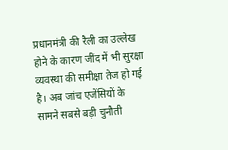प्रधानमंत्री की रैली का उल्लेख होने के कारण जींद में भी सुरक्षा व्यवस्था की समीक्षा तेज हो गई है। अब जांच एजेंसियों के सामने सबसे बड़ी चुनौती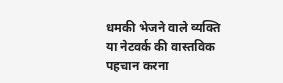धमकी भेजने वाले व्यक्ति या नेटवर्क की वास्तविक पहचान करना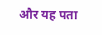और यह पता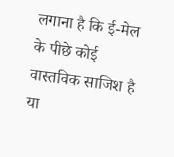लगाना है कि ई-मेल के पीछे कोई वास्तविक साजिश है या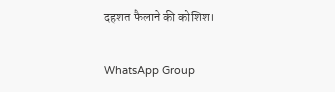दहशत फैलाने की कोशिश।

WhatsApp Group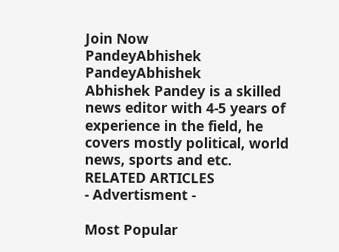Join Now
PandeyAbhishek
PandeyAbhishek
Abhishek Pandey is a skilled news editor with 4-5 years of experience in the field, he covers mostly political, world news, sports and etc.
RELATED ARTICLES
- Advertisment -

Most Popular